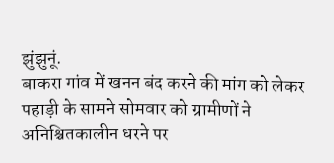झुंझुनूं.
बाकरा गांव में खनन बंद करने की मांग को लेकर पहाड़ी के सामने सोमवार को ग्रामीणों ने अनिश्चितकालीन धरने पर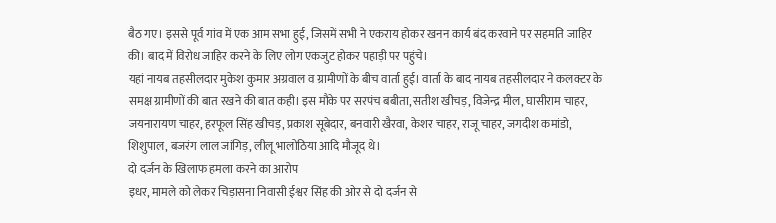बैठ गए। इससे पूर्व गांव में एक आम सभा हुई, जिसमें सभी ने एकराय होकर खनन कार्य बंद करवाने पर सहमति जाहिर की। बाद में विरोध जाहिर करने के लिए लोग एकजुट होकर पहाड़ी पर पहुंचे।
यहां नायब तहसीलदार मुकेश कुमार अग्रवाल व ग्रामीणों के बीच वार्ता हुई। वार्ता के बाद नायब तहसीलदार ने कलक्टर के समक्ष ग्रामीणों की बात रखने की बात कही। इस मौके पर सरपंच बबीता, सतीश खीचड़, विजेन्द्र मील, घासीराम चाहर, जयनारायण चाहर, हरफूल सिंह खीचड़, प्रकाश सूबेदार, बनवारी खैरवा, केशर चाहर, राजू चाहर, जगदीश कमांडो, शिशुपाल, बजरंग लाल जांगिड़, लीलू भालोठिया आदि मौजूद थे।
दो दर्जन के खिलाफ हमला करने का आरोप
इधर, मामले को लेकर चिड़ासना निवासी ईश्वर सिंह की ओर से दो दर्जन से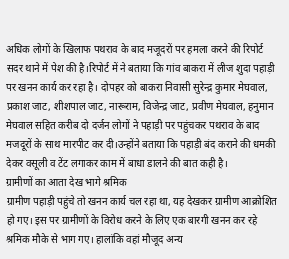अधिक लोगों के खिलाफ पथराव के बाद मजूदरों पर हमला करने की रिपोर्ट सदर थाने में पेश की है।रिपोर्ट में ने बताया कि गांव बाकरा में लीज शुदा पहाड़ी पर खनन कार्य कर रहा है। दोपहर को बाकरा निवासी सुरेन्द्र कुमार मेघवाल, प्रकाश जाट, शीशपाल जाट, नारूराम, विजेन्द्र जाट, प्रवीण मेघवाल, हनुमान मेघवाल सहित करीब दो दर्जन लोगों ने पहाड़ी पर पहुंचकर पथराव के बाद मजदूरों के साथ मारपीट कर दी।उन्होंने बताया कि पहाड़ी बंद कराने की धमकी देकर वसूली व टेंट लगाकर काम में बाधा डालने की बात कही है।
ग्रामीणों का आता देख भागे श्रमिक
ग्रामीण पहाड़ी पहुंचे तो खनन कार्य चल रहा था, यह देखकर ग्रामीण आक्रोशित हो गए। इस पर ग्रामीणों के विरोध करने के लिए एक बारगी खनन कर रहे श्रमिक मौके से भाग गए। हालांकि वहां मौजूद अन्य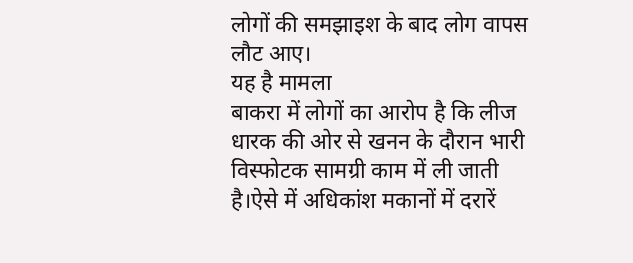लोगों की समझाइश के बाद लोग वापस लौट आए।
यह है मामला
बाकरा में लोगों का आरोप है कि लीज धारक की ओर से खनन के दौरान भारी विस्फोटक सामग्री काम में ली जाती है।ऐसे में अधिकांश मकानों में दरारें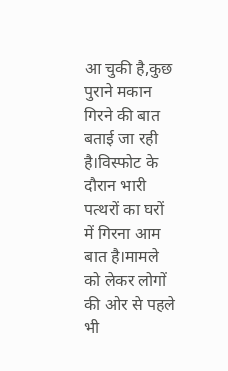आ चुकी है,कुछ पुराने मकान गिरने की बात बताई जा रही है।विस्फोट के दौरान भारी पत्थरों का घरों में गिरना आम बात है।मामले को लेकर लोगों की ओर से पहले भी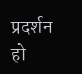प्रदर्शन हो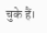चुके हैं।